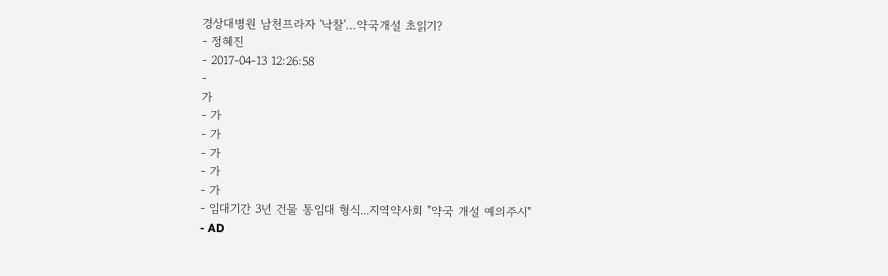경상대병원 남천프라자 '낙찰'…약국개설 초읽기?
- 정혜진
- 2017-04-13 12:26:58
-
가
- 가
- 가
- 가
- 가
- 가
- 임대기간 3년 건물 통임대 형식...지역약사회 "약국 개설 예의주시"
- AD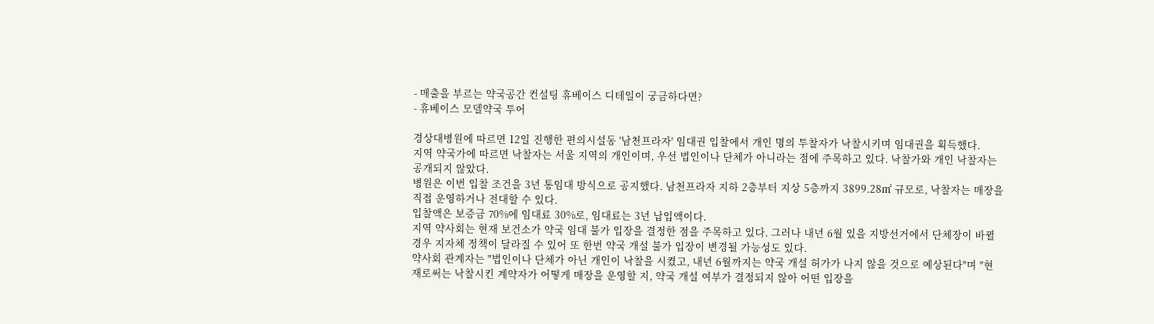- 매출을 부르는 약국공간 컨설팅 휴베이스 디테일이 궁금하다면?
- 휴베이스 모델약국 투어

경상대병원에 따르면 12일 진행한 편의시설동 '남천프라자' 임대권 입찰에서 개인 명의 투찰자가 낙찰시키며 임대권을 획득했다.
지역 약국가에 따르면 낙찰자는 서울 지역의 개인이며, 우선 법인이나 단체가 아니라는 점에 주목하고 있다. 낙찰가와 개인 낙찰자는 공개되지 않았다.
병원은 이번 입찰 조건을 3년 통임대 방식으로 공지했다. 남천프라자 지하 2층부터 지상 5층까지 3899.28㎡ 규모로, 낙찰자는 매장을 직접 운영하거나 전대할 수 있다.
입찰액은 보증금 70%에 임대료 30%로, 임대료는 3년 납입액이다.
지역 약사회는 현재 보건소가 약국 임대 불가 입장을 결정한 점을 주목하고 있다. 그러나 내년 6월 있을 지방선거에서 단체장이 바뀔 경우 지자체 정책이 달라질 수 있어 또 한번 약국 개설 불가 입장이 변경될 가능성도 있다.
약사회 관계자는 "법인이나 단체가 아닌 개인이 낙찰을 시켰고, 내년 6월까지는 약국 개설 허가가 나지 않을 것으로 예상된다"며 "현재로써는 낙찰시킨 계약자가 어떻게 매장을 운영할 지, 약국 개설 여부가 결정되지 않아 어떤 입장을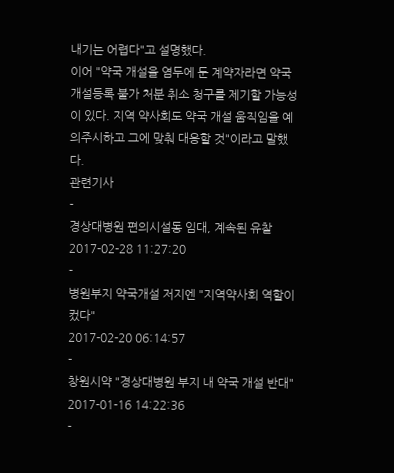내기는 어렵다"고 설명했다.
이어 "약국 개설을 염두에 둔 계약자라면 약국 개설등록 불가 처분 취소 청구를 제기할 가능성이 있다. 지역 약사회도 약국 개설 움직임을 예의주시하고 그에 맞춰 대응할 것"이라고 말했다.
관련기사
-
경상대병원 편의시설동 임대, 계속된 유찰
2017-02-28 11:27:20
-
병원부지 약국개설 저지엔 "지역약사회 역할이 컸다"
2017-02-20 06:14:57
-
창원시약 "경상대병원 부지 내 약국 개설 반대"
2017-01-16 14:22:36
-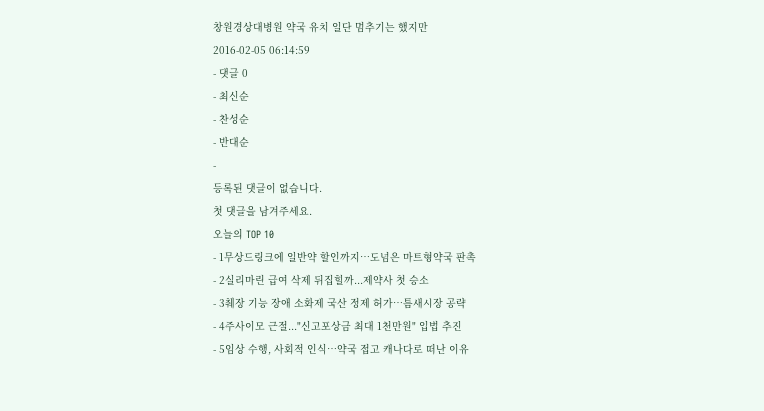창원경상대병원 약국 유치 일단 멈추기는 했지만
2016-02-05 06:14:59
- 댓글 0
- 최신순
- 찬성순
- 반대순
-
등록된 댓글이 없습니다.
첫 댓글을 남겨주세요.
오늘의 TOP 10
- 1무상드링크에 일반약 할인까지…도넘은 마트형약국 판촉
- 2실리마린 급여 삭제 뒤집힐까...제약사 첫 승소
- 3췌장 기능 장애 소화제 국산 정제 허가…틈새시장 공략
- 4주사이모 근절..."신고포상금 최대 1천만원" 입법 추진
- 5임상 수행, 사회적 인식…약국 접고 캐나다로 떠난 이유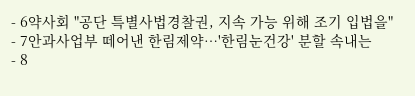- 6약사회 "공단 특별사법경찰권, 지속 가능 위해 조기 입법을"
- 7안과사업부 떼어낸 한림제약…'한림눈건강' 분할 속내는
- 8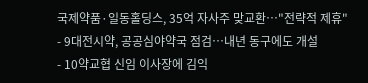국제약품·일동홀딩스, 35억 자사주 맞교환…"전략적 제휴"
- 9대전시약, 공공심야약국 점검…내년 동구에도 개설
- 10약교협 신임 이사장에 김익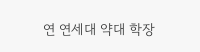연 연세대 약대 학장